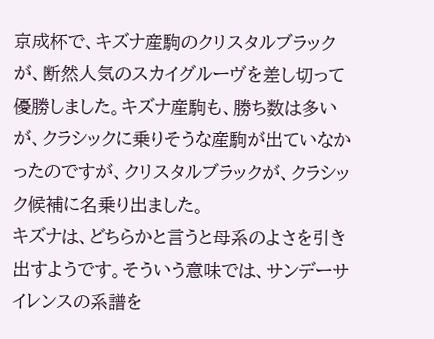京成杯で、キズナ産駒のクリスタルブラックが、断然人気のスカイグルーヴを差し切って優勝しました。キズナ産駒も、勝ち数は多いが、クラシックに乗りそうな産駒が出ていなかったのですが、クリスタルブラックが、クラシック候補に名乗り出ました。
キズナは、どちらかと言うと母系のよさを引き出すようです。そういう意味では、サンデーサイレンスの系譜を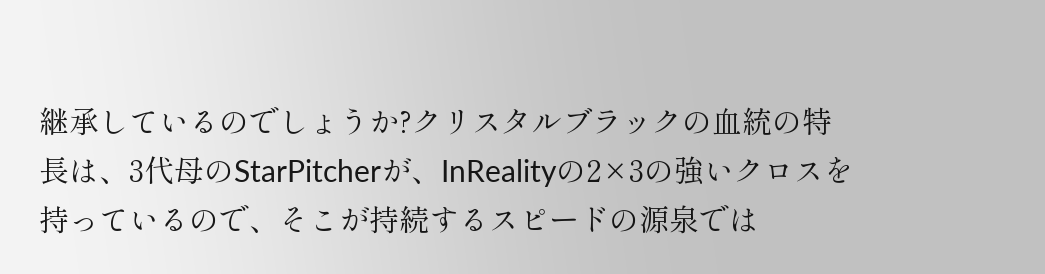継承しているのでしょうか?クリスタルブラックの血統の特長は、3代母のStarPitcherが、InRealityの2×3の強いクロスを持っているので、そこが持続するスピードの源泉では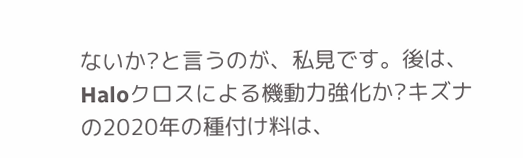ないか?と言うのが、私見です。後は、Haloクロスによる機動力強化か?キズナの2020年の種付け料は、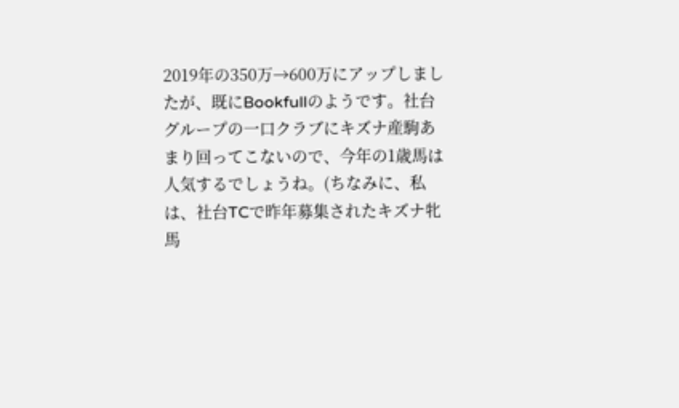2019年の350万→600万にアップしましたが、既にBookfullのようです。社台グループの一口クラブにキズナ産駒あまり回ってこないので、今年の1歳馬は人気するでしょうね。(ちなみに、私は、社台TCで昨年募集されたキズナ牝馬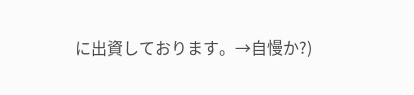に出資しております。→自慢か?)